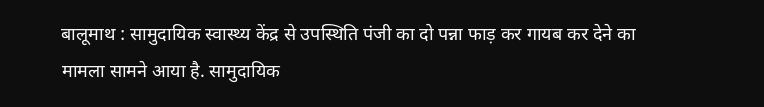बालूमाथ : सामुदायिक स्वास्थ्य केंद्र से उपस्थिति पंजी का दो पन्ना फाड़ कर गायब कर देने का मामला सामने आया है. सामुदायिक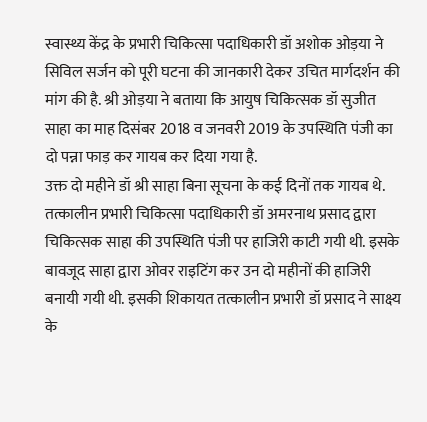स्वास्थ्य केंद्र के प्रभारी चिकित्सा पदाधिकारी डॉ अशोक ओड़या ने सिविल सर्जन को पूरी घटना की जानकारी देकर उचित मार्गदर्शन की मांग की है. श्री ओड़या ने बताया कि आयुष चिकित्सक डॉ सुजीत साहा का माह दिसंबर 2018 व जनवरी 2019 के उपस्थिति पंजी का दो पन्ना फाड़ कर गायब कर दिया गया है.
उक्त दो महीने डॉ श्री साहा बिना सूचना के कई दिनों तक गायब थे. तत्कालीन प्रभारी चिकित्सा पदाधिकारी डॉ अमरनाथ प्रसाद द्वारा चिकित्सक साहा की उपस्थिति पंजी पर हाजिरी काटी गयी थी. इसके बावजूद साहा द्वारा ओवर राइटिंग कर उन दो महीनों की हाजिरी बनायी गयी थी. इसकी शिकायत तत्कालीन प्रभारी डॉ प्रसाद ने साक्ष्य के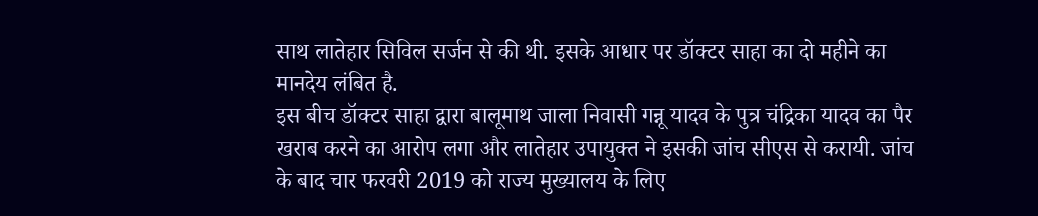साथ लातेहार सिविल सर्जन से की थी. इसके आधार पर डॉक्टर साहा का दो महीने का मानदेय लंबित है.
इस बीच डॉक्टर साहा द्वारा बालूमाथ जाला निवासी गन्नू यादव के पुत्र चंद्रिका यादव का पैर खराब करने का आरोप लगा और लातेहार उपायुक्त ने इसकी जांच सीएस से करायी. जांच के बाद चार फरवरी 2019 को राज्य मुख्यालय के लिए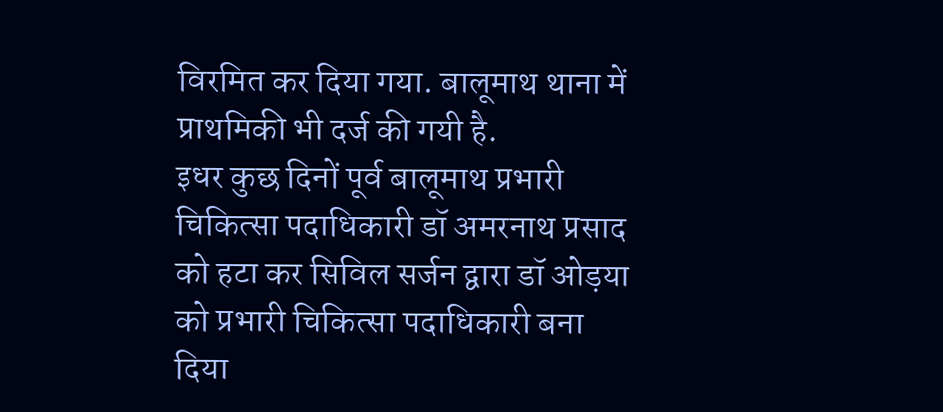विरमित कर दिया गया. बालूमाथ थाना में प्राथमिकी भी दर्ज की गयी है.
इधर कुछ दिनों पूर्व बालूमाथ प्रभारी चिकित्सा पदाधिकारी डॉ अमरनाथ प्रसाद को हटा कर सिविल सर्जन द्वारा डॉ ओड़या को प्रभारी चिकित्सा पदाधिकारी बना दिया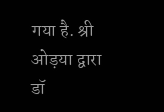गया है. श्री ओड़या द्वारा डॉ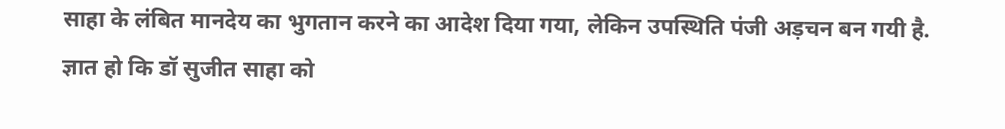साहा के लंबित मानदेय का भुगतान करने का आदेश दिया गया, लेकिन उपस्थिति पंजी अड़चन बन गयी है. ज्ञात हो कि डॉ सुजीत साहा को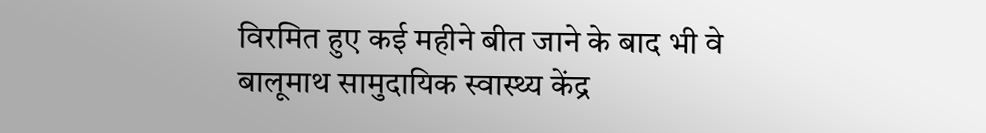विरमित हुए कई महीने बीत जाने के बाद भी वे बालूमाथ सामुदायिक स्वास्थ्य केंद्र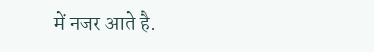में नजर आते है.